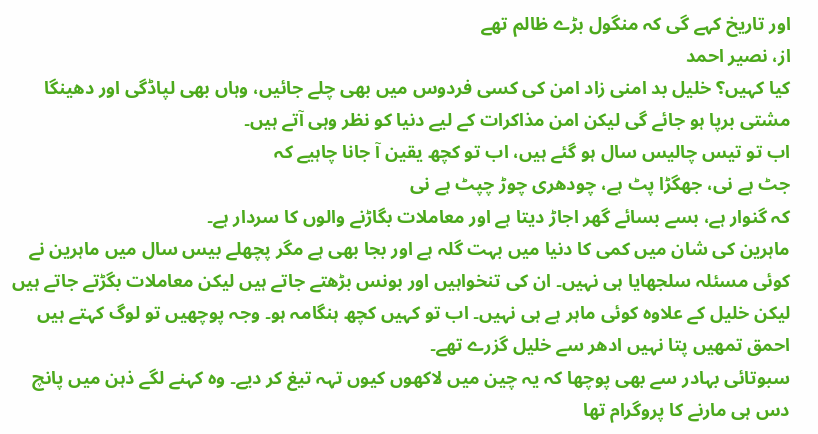اور تاریخ کہے گی کہ منگول بڑے ظالم تھے
از، نصیر احمد
کیا کہیں؟ خلیل بد امنی زاد امن کی کسی فردوس میں بھی چلے جائیں، وہاں بھی لپاڈگی اور دھینگا مشتی برپا ہو جائے گی لیکن امن مذاکرات کے لیے دنیا کو نظر وہی آتے ہیں۔
اب تو تیس چالیس سال ہو گئے ہیں، اب تو کچھ یقین آ جانا چاہیے کہ
جٹ ہے نی، جھگڑا پٹ ہے، چودھری چوڑ چپٹ ہے نی
کہ گنوار ہے، بسے بسائے گھر اجاڑ دیتا ہے اور معاملات بگاڑنے والوں کا سردار ہے۔
ماہرین کی شان میں کمی کا دنیا میں بہت گلہ ہے اور بجا بھی ہے مگر پچھلے بیس سال میں ماہرین نے کوئی مسئلہ سلجھایا ہی نہیں۔ ان کی تنخواہیں اور بونس بڑھتے جاتے ہیں لیکن معاملات بگڑتے جاتے ہیں لیکن خلیل کے علاوہ کوئی ماہر ہے ہی نہیں۔ اب تو کہیں کچھ ہنگامہ ہو۔ وجہ پوچھیں تو لوگ کہتے ہیں احمق تمھیں پتا نہیں ادھر سے خلیل گزرے تھے۔
سبوتائی بہادر سے بھی پوچھا کہ یہ چین میں لاکھوں کیوں تہہ تیغ کر دیے۔ وہ کہنے لگے ذہن میں پانچ دس ہی مارنے کا پروگرام تھا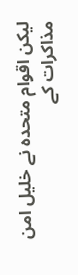لیکن اقوام متحدہ نے خلیل امن مذاکرات کے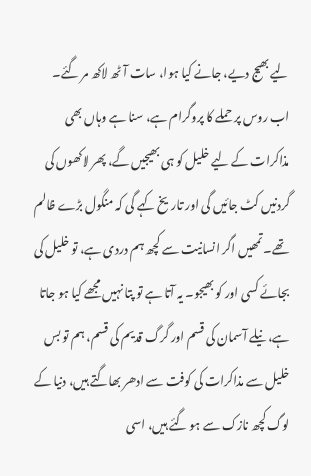لیے بھیج دیے، جانے کیا ہوا، سات آٹھ لاکھ مر گئے۔
اب روس پر حملے کا پروگرام ہے، سنا ہے وہاں بھی مذاکرات کے لیے خلیل کو ہی بھیجیں گے، پھر لاکھوں کی گردنیں کٹ جائیں گی اور تاریخ کہے گی کہ منگول بڑے ظالم تھے۔ تمھیں اگر انسانیت سے کچھ ہم دردی ہے، تو خلیل کی بجائے کسی اور کو بھیجو۔ یہ آتا ہے تو پتا نہیں مجھے کیا ہو جاتا ہے، نیلے آسمان کی قسم اور گرگ قدیم کی قسم، ہم تو بس خلیل سے مذاکرات کی کوفت سے ادھر بھاگتے ہیں، دنیا کے لوگ کچھ نازک سے ہو گئے ہیں، اسی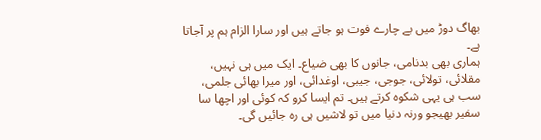بھاگ دوڑ میں بے چارے فوت ہو جاتے ہیں اور سارا الزام ہم پر آجاتا ہے۔
ہماری بھی بدنامی، جانوں کا بھی ضیاع۔ ایک میں ہی نہیں، مقلائی، تولائی، جوجی، جیبی، اوغدائی، اور میرا بھائی جلمی، سب ہی یہی شکوہ کرتے ہیں۔ تم ایسا کرو کہ کوئی اور اچھا سا سفیر بھیجو ورنہ دنیا میں تو لاشیں ہی رہ جائیں گی۔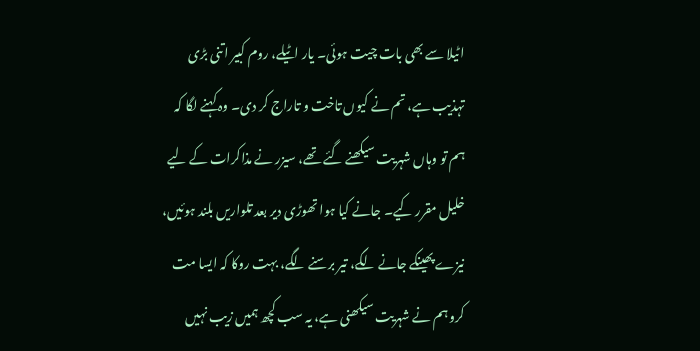اٹیلا سے بھی بات چیت ہوئی۔ یار اٹیلے، روم کبیر اتنی بڑی تہذیب ہے، تم نے کیوں تاخت و تاراج کر دی۔ وہ کہنے لگا کہ ہم تو وہاں شہریت سیکھنے گئے تھے، سیزر نے مذاکرات کے لیے خلیل مقرر کیے۔ جانے کیا ہوا تھوڑی دیر بعد تلواریں بلند ہوئیں، نیزے پھینکے جانے لگے، تیر برسنے لگے، بہت روکا کہ ایسا مت کرو ہم نے شہریت سیکھنی ہے، یہ سب کچھ ہمیں زیب نہیں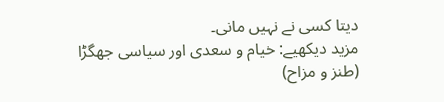دیتا کسی نے نہیں مانی۔
مزید دیکھیے: خیام و سعدی اور سیاسی جھگڑا (طنز و مزاح)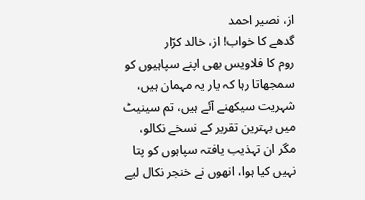از، نصیر احمد
گدھے کا خواب! از، خالد کرّار
روم کا فلاویس بھی اپنے سپاہیوں کو سمجھاتا رہا کہ یار یہ مہمان ہیں، شہریت سیکھنے آئے ہیں، تم سینیٹ میں بہترین تقریر کے نسخے نکالو، مگر ان تہذیب یافتہ سپاہوں کو پتا نہیں کیا ہوا، انھوں نے خنجر نکال لیے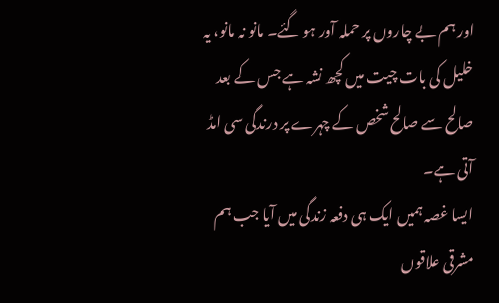اور ہم بے چاروں پر حملہ آور ہو گئے۔ مانو نہ مانو، یہ خلیل کی بات چیت میں کچھ نشہ ہے جس کے بعد صالح سے صالح شخص کے چہرے پر درندگی سی امڈ آتی ہے۔
ایسا غصہ ہمیں ایک ہی دفعہ زندگی میں آیا جب ہم مشرقی علاقوں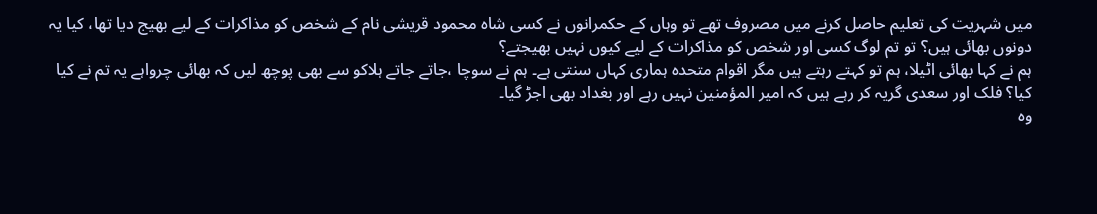میں شہریت کی تعلیم حاصل کرنے میں مصروف تھے تو وہاں کے حکمرانوں نے کسی شاہ محمود قریشی نام کے شخص کو مذاکرات کے لیے بھیج دیا تھا، کیا یہ دونوں بھائی ہیں؟ تو تم لوگ کسی اور شخص کو مذاکرات کے لیے کیوں نہیں بھیجتے؟
ہم نے کہا بھائی اٹیلا، ہم تو کہتے رہتے ہیں مگر اقوام متحدہ ہماری کہاں سنتی ہے۔ ہم نے سوچا ،جاتے جاتے ہلاکو سے بھی پوچھ لیں کہ بھائی چرواہے یہ تم نے کیا کیا؟ فلک اور سعدی گریہ کر رہے ہیں کہ امیر المؤمنین نہیں رہے اور بغداد بھی اجڑ گیا۔
وہ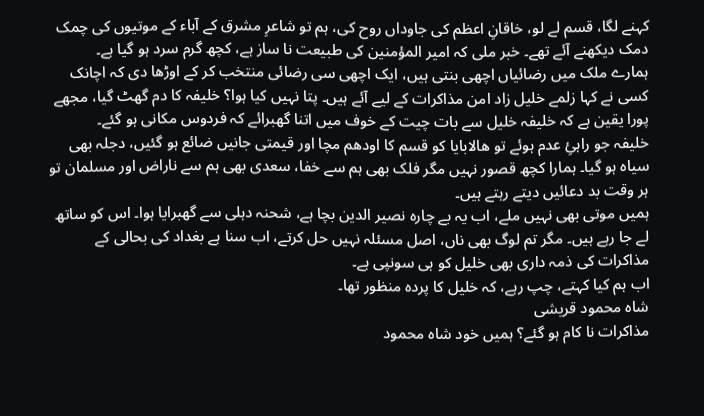کہنے لگا، قسم لے لو، خاقانِ اعظم کی جاوداں روح کی، ہم تو شاعرِ مشرق کے آباء کے موتیوں کی چمک دمک دیکھنے آئے تھے۔ خبر ملی کہ امیر المؤمنین کی طبیعت نا ساز ہے، کچھ گرم سرد ہو گیا ہے۔
ہمارے ملک میں رضائیاں اچھی بنتی ہیں، ایک اچھی سی رضائی منتخب کر کے اوڑھا دی کہ اچانک کسی نے کہا زلمے خلیل زاد امن مذاکرات کے لیے آئے ہیں۔ پتا نہیں کیا ہوا؟ خلیفہ کا دم گھٹ گیا، مجھے پورا یقین ہے کہ خلیفہ خلیل سے بات چیت کے خوف میں اتنا گھبرائے کہ فردوس مکانی ہو گئے۔
خلیفہ جو راہئِ عدم ہوئے تو ھالابایا کو قسم کا اودھم مچا اور قیمتی جانیں ضائع ہو گئیں، دجلہ بھی سیاہ ہو گیا۔ ہمارا کچھ قصور نہیں مگر فلک بھی ہم سے خفا، سعدی بھی ہم سے ناراض اور مسلمان تو ہر وقت بد دعائیں دیتے رہتے ہیں۔
ہمیں موتی بھی نہیں ملے، اب یہ بے چارہ نصیر الدین بچا ہے، شحنہ دہلی سے گھبرایا ہوا۔ اس کو ساتھ لے جا رہے ہیں۔ مگر تم لوگ بھی ناں، اصل مسئلہ نہیں حل کرتے، اب سنا ہے بغداد کی بحالی کے مذاکرات کی ذمہ داری بھی خلیل کو ہی سونپی ہے۔
اب ہم کیا کہتے، چپ رہے، کہ خلیل کا پردہ منظور تھا۔
شاہ محمود قریشی
مذاکرات نا کام ہو گئے؟ ہمیں خود شاہ محمود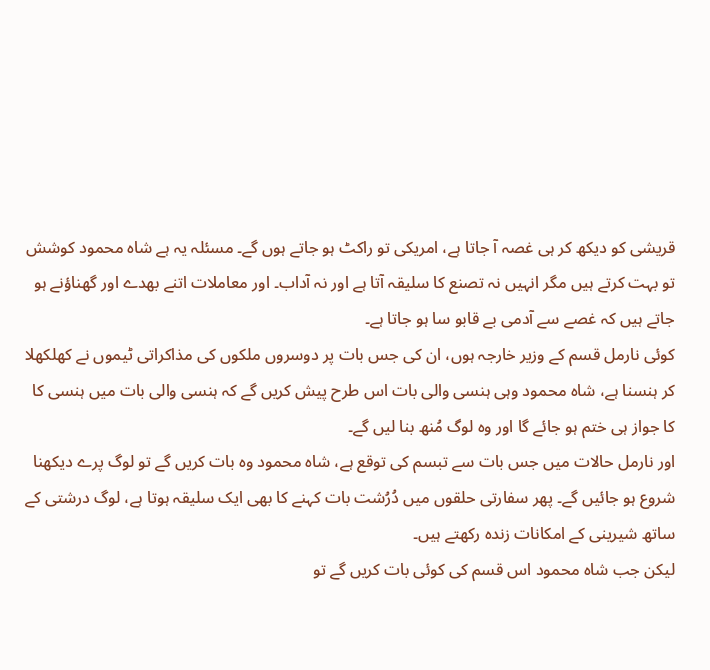قریشی کو دیکھ کر ہی غصہ آ جاتا ہے، امریکی تو راکٹ ہو جاتے ہوں گے۔ مسئلہ یہ ہے شاہ محمود کوشش تو بہت کرتے ہیں مگر انہیں نہ تصنع کا سلیقہ آتا ہے اور نہ آداب۔ اور معاملات اتنے بھدے اور گھناؤنے ہو جاتے ہیں کہ غصے سے آدمی بے قابو سا ہو جاتا ہے۔
کوئی نارمل قسم کے وزیر خارجہ ہوں، ان کی جس بات پر دوسروں ملکوں کی مذاکراتی ٹیموں نے کھلکھلا کر ہنسنا ہے، شاہ محمود وہی ہنسی والی بات اس طرح پیش کریں گے کہ ہنسی والی بات میں ہنسی کا کا جواز ہی ختم ہو جائے گا اور وہ لوگ مُنھ بنا لیں گے۔
اور نارمل حالات میں جس بات سے تبسم کی توقع ہے، شاہ محمود وہ بات کریں گے تو لوگ پرے دیکھنا شروع ہو جائیں گے۔ پھر سفارتی حلقوں میں دُرُشت بات کہنے کا بھی ایک سلیقہ ہوتا ہے، لوگ درشتی کے ساتھ شیرینی کے امکانات زندہ رکھتے ہیں۔
لیکن جب شاہ محمود اس قسم کی کوئی بات کریں گے تو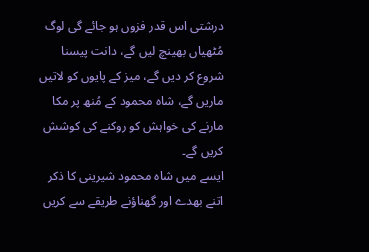درشتی اس قدر فزوں ہو جائے گی لوگ مُٹھیاں بھینچ لیں گے، دانت پیسنا شروع کر دیں گے، میز کے پایوں کو لاتیں ماریں گے، شاہ محمود کے مُنھ پر مکا مارنے کی خواہش کو روکنے کی کوشش کریں گے۔
ایسے میں شاہ محمود شیرینی کا ذکر اتنے بھدے اور گھناؤنے طریقے سے کریں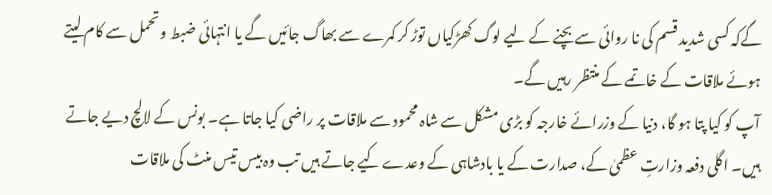گےکہ کسی شدید قسم کی نا روائی سے بچنے کے لیے لوگ کھڑکیاں توڑ کر کمرے سے بھاگ جائیں گے یا انتہائی ضبط و تحمل سے کام لیتے ہوئے ملاقات کے خاتمے کے منتظر رہیں گے۔
آپ کو کیا پتا ہو گا، دنیا کے وزرائے خارجہ کو بڑی مشکل سے شاہ محمود سے ملاقات پر راضی کیا جاتا ہے۔ بونس کے لالچ دیے جاتے ہیں۔ اگلی دفعہ وزارتِ عظمیٰ کے، صدارت کے یا بادشاہی کے وعدے کیے جاتے ہیں تب وہ بیس تیس منٹ کی ملاقات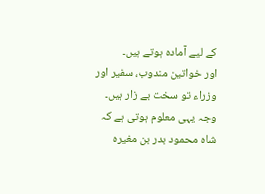کے لیے آمادہ ہوتے ہیں۔
اور خواتین مندوب، سفیر اور وزراء تو سخت بے زار ہیں۔ وجہ یہی معلوم ہوتی ہے کہ شاہ محمود بدر بن مغیرہ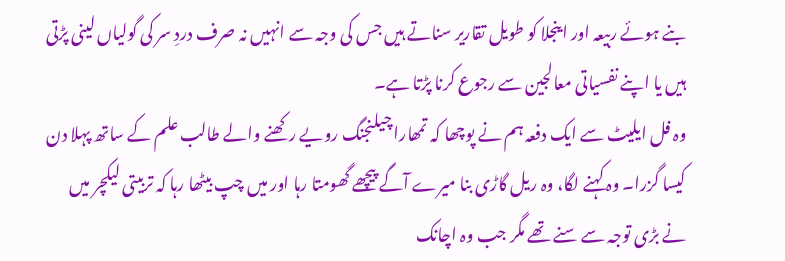بنے ہوئے ربیعہ اور اینجلا کو طویل تقاریر سناتے ہیں جس کی وجہ سے انہیں نہ صرف دردِ سر کی گولیاں لینی پڑتی ہیں یا اپنے نفسیاتی معالجین سے رجوع کرنا پڑتا ہے۔
وہ فل ایلیٹ سے ایک دفعہ ہم نے پوچھا کہ تمھارا چیلنجنگ رویے رکھنے والے طالب علم کے ساتھ پہلا دن کیسا گزرا۔ وہ کہنے لگا، وہ ریل گاڑی بنا میرے آگے پیچھے گھومتا رہا اور میں چپ بیٹھا رہا کہ تربیتی لیکچر میں نے بڑی توجہ سے سنے تھے مگر جب وہ اچانک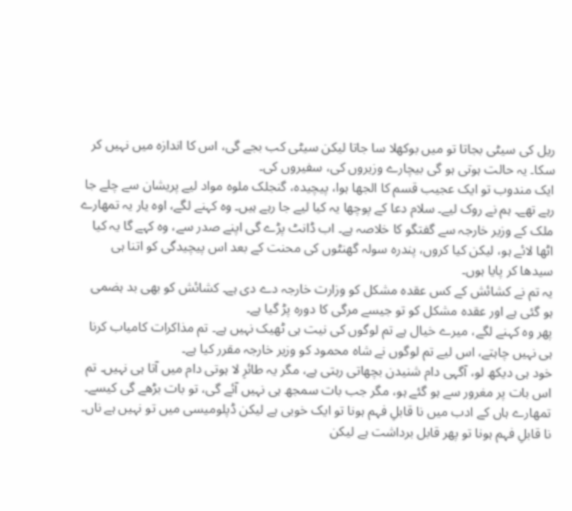ریل کی سیٹی بجاتا تو میں بوکھلا سا جاتا لیکن سیٹی کب بجے گی، اس کا اندازہ میں نہیں کر سکا۔ یہ حالت ہوتی ہو گی بیچارے وزیروں کی، سفیروں کی۔
ایک مندوب تو ایک عجیب قسم کا الجھا ہوا، پیچیدہ، گنجلک ملوہ مواد لیے پریشان سے چلے جا رہے تھے۔ ہم نے روک لیے۔ سلام دعا کے پوچھا یہ کیا لیے جا رہے ہیں۔ وہ کہنے لگے، اوہ یار یہ تمھارے ملک کے وزیر خارجہ سے گفتگو کا خلاصہ ہے۔ اب ڈانٹ پڑے گی اپنے صدر سے، وہ کہے گا یہ کیا اٹھا لائے ہو، لیکن کیا کروں، پندرہ سولہ گھنٹوں کی محنت کے بعد اس پیچیدگی کو اتنا ہی سیدھا کر پایا ہوں۔
یہ تم نے کشائش کے کس عقدہ مشکل کو وزارت خارجہ دے دی ہے۔ کشائش کو بھی بد ہضمی ہو گئی ہے اور عقدہ مشکل کو تو جیسے مرگی کا دورہ پڑ گیا ہے۔
پھر وہ کہنے لگے، میرے خیال ہے تم لوگوں کی نیت ہی ٹھیک نہیں ہے۔ تم مذاکرات کامیاب کرنا ہی نہیں چاہتے، اس لیے تم لوگوں نے شاہ محمود کو وزیر خارجہ مقرر کیا ہے۔
خود ہی دیکھ لو، آگہی دام شنیدن بچھاتی رہتی ہے، مگر یہ طائرِ لا ہوتی دام میں آتا ہی نہیں۔ تم اس بات پر مغرور سے ہو گئے ہو، مگر جب بات سمجھ ہی نہیں آئے گی، تو بات بڑھے گی کیسے۔ تمھارے ہاں کے ادب میں نا قابلِ فہم ہونا تو ایک خوبی ہے لیکن ڈپلومیسی میں تو نہیں ہے ناں۔ نا قابلِ فہم ہونا تو پھر قابل برداشت ہے لیکن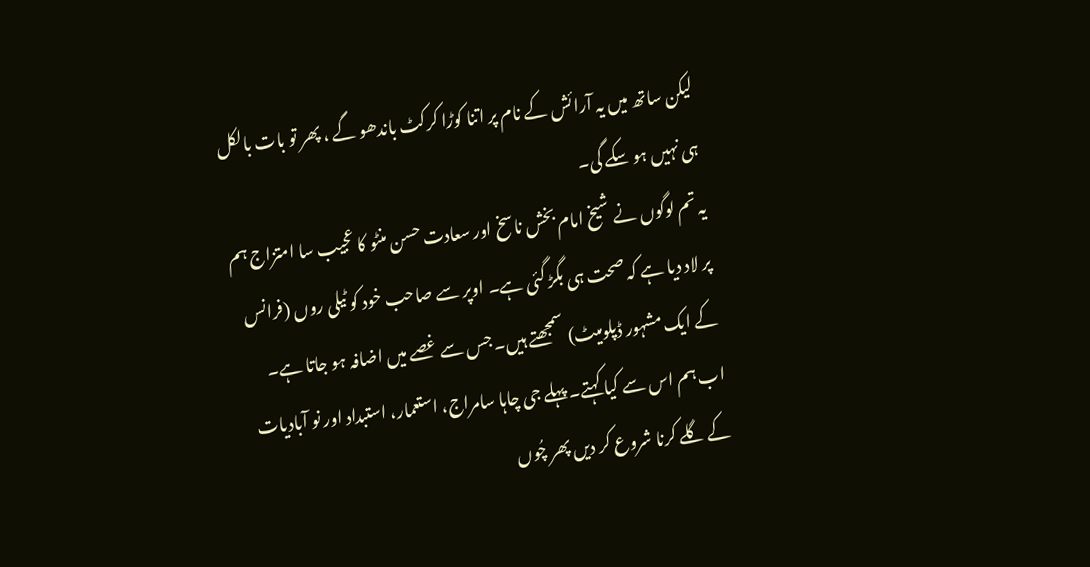لیکن ساتھ میں یہ آرائش کے نام پر اتنا کوڑا کرکٹ باندھو گے ، پھر تو بات بالکل ہی نہیں ہو سکے گی۔
یہ تم لوگوں نے شیخ امام بخش ناسخ اور سعادت حسن منٹو کا عجیب سا امتزاج ہم پر لاد دیا ہے کہ صحت ہی بگڑ گئی ہے۔ اوپر سے صاحب خود کو ٹیلی روں (فرانس کے ایک مشہور ڈپلومیٹ) سمجھتے ہیں۔ جس سے غصے میں اضافہ ہو جاتا ہے۔
اب ہم اس سے کیا کہتے۔ پہلے جی چاہا سامراج، استعمار، استبداد اور نو آبادیات کے گلے کرنا شروع کر دیں پھر چُوں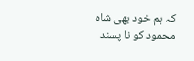کہ ہم خود بھی شاہ محمود کو نا پسند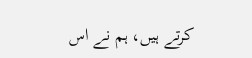کرتے ہیں، ہم نے اس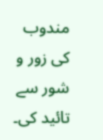مندوب کی زور و شور سے تائید کی۔